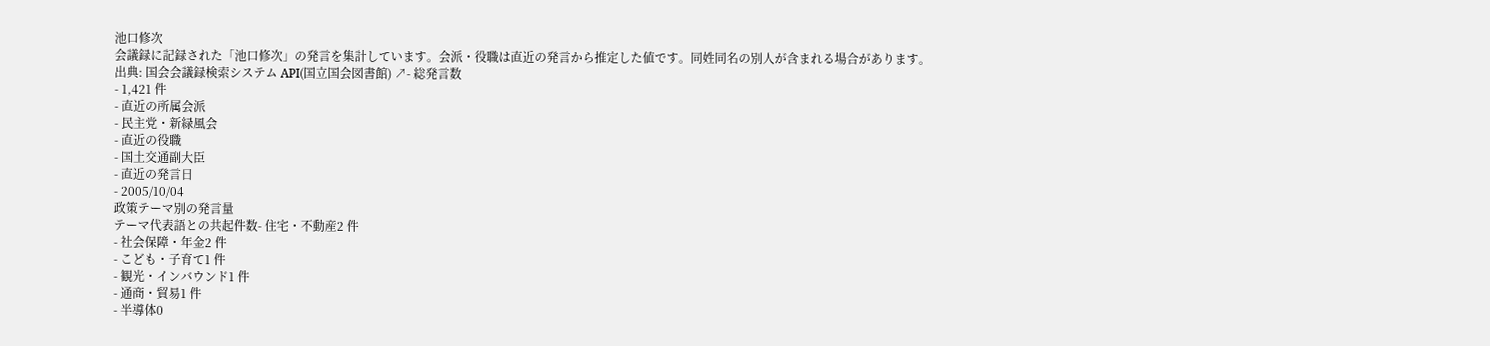池口修次
会議録に記録された「池口修次」の発言を集計しています。会派・役職は直近の発言から推定した値です。同姓同名の別人が含まれる場合があります。
出典: 国会会議録検索システム API(国立国会図書館) ↗- 総発言数
- 1,421 件
- 直近の所属会派
- 民主党・新緑風会
- 直近の役職
- 国土交通副大臣
- 直近の発言日
- 2005/10/04
政策テーマ別の発言量
テーマ代表語との共起件数- 住宅・不動産2 件
- 社会保障・年金2 件
- こども・子育て1 件
- 観光・インバウンド1 件
- 通商・貿易1 件
- 半導体0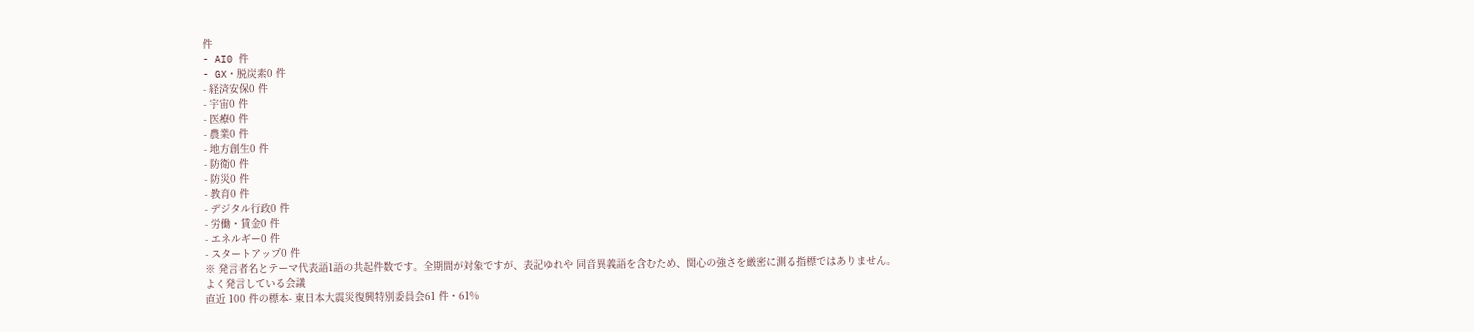件
- AI0 件
- GX・脱炭素0 件
- 経済安保0 件
- 宇宙0 件
- 医療0 件
- 農業0 件
- 地方創生0 件
- 防衛0 件
- 防災0 件
- 教育0 件
- デジタル行政0 件
- 労働・賃金0 件
- エネルギー0 件
- スタートアップ0 件
※ 発言者名とテーマ代表語1語の共起件数です。全期間が対象ですが、表記ゆれや 同音異義語を含むため、関心の強さを厳密に測る指標ではありません。
よく発言している会議
直近 100 件の標本- 東日本大震災復興特別委員会61 件・61%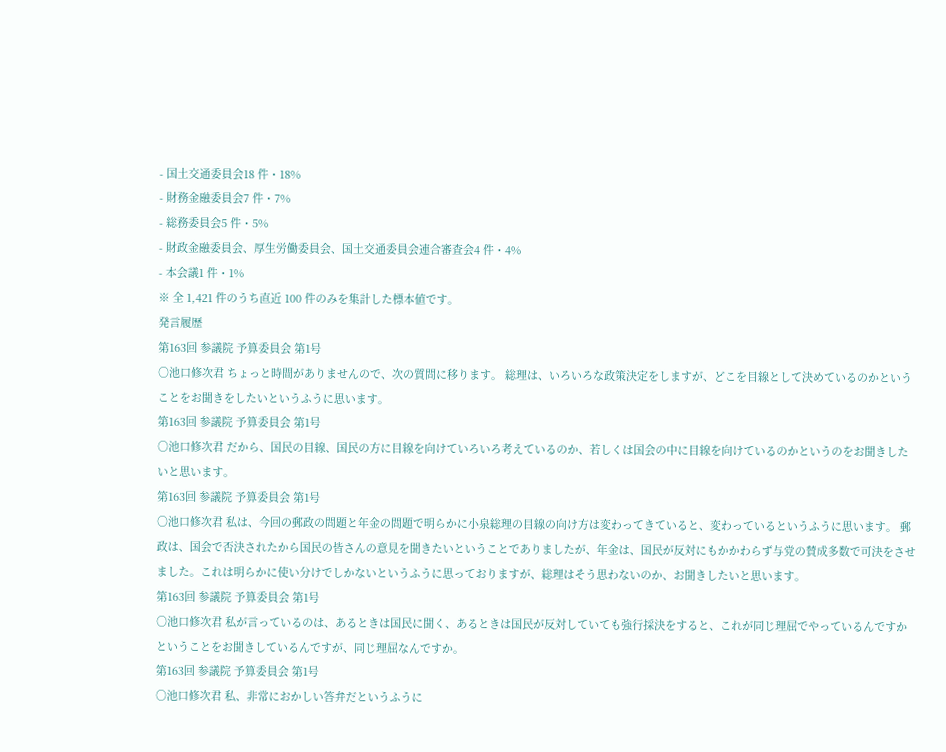- 国土交通委員会18 件・18%
- 財務金融委員会7 件・7%
- 総務委員会5 件・5%
- 財政金融委員会、厚生労働委員会、国土交通委員会連合審査会4 件・4%
- 本会議1 件・1%
※ 全 1,421 件のうち直近 100 件のみを集計した標本値です。
発言履歴
第163回 参議院 予算委員会 第1号
○池口修次君 ちょっと時間がありませんので、次の質問に移ります。 総理は、いろいろな政策決定をしますが、どこを目線として決めているのかということをお聞きをしたいというふうに思います。
第163回 参議院 予算委員会 第1号
○池口修次君 だから、国民の目線、国民の方に目線を向けていろいろ考えているのか、若しくは国会の中に目線を向けているのかというのをお聞きしたいと思います。
第163回 参議院 予算委員会 第1号
○池口修次君 私は、今回の郵政の問題と年金の問題で明らかに小泉総理の目線の向け方は変わってきていると、変わっているというふうに思います。 郵政は、国会で否決されたから国民の皆さんの意見を聞きたいということでありましたが、年金は、国民が反対にもかかわらず与党の賛成多数で可決をさせました。これは明らかに使い分けでしかないというふうに思っておりますが、総理はそう思わないのか、お聞きしたいと思います。
第163回 参議院 予算委員会 第1号
○池口修次君 私が言っているのは、あるときは国民に聞く、あるときは国民が反対していても強行採決をすると、これが同じ理屈でやっているんですかということをお聞きしているんですが、同じ理屈なんですか。
第163回 参議院 予算委員会 第1号
○池口修次君 私、非常におかしい答弁だというふうに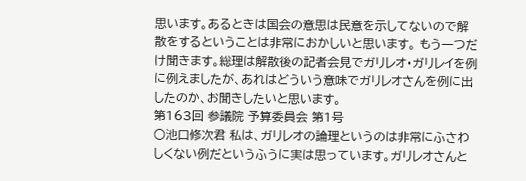思います。あるときは国会の意思は民意を示してないので解散をするということは非常におかしいと思います。 もう一つだけ聞きます。総理は解散後の記者会見でガリレオ・ガリレイを例に例えましたが、あれはどういう意味でガリレオさんを例に出したのか、お聞きしたいと思います。
第163回 参議院 予算委員会 第1号
○池口修次君 私は、ガリレオの論理というのは非常にふさわしくない例だというふうに実は思っています。ガリレオさんと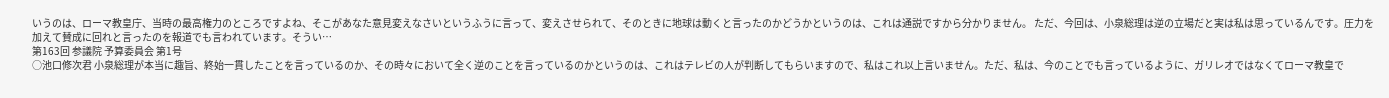いうのは、ローマ教皇庁、当時の最高権力のところですよね、そこがあなた意見変えなさいというふうに言って、変えさせられて、そのときに地球は動くと言ったのかどうかというのは、これは通説ですから分かりません。 ただ、今回は、小泉総理は逆の立場だと実は私は思っているんです。圧力を加えて賛成に回れと言ったのを報道でも言われています。そうい…
第163回 参議院 予算委員会 第1号
○池口修次君 小泉総理が本当に趣旨、終始一貫したことを言っているのか、その時々において全く逆のことを言っているのかというのは、これはテレビの人が判断してもらいますので、私はこれ以上言いません。ただ、私は、今のことでも言っているように、ガリレオではなくてローマ教皇で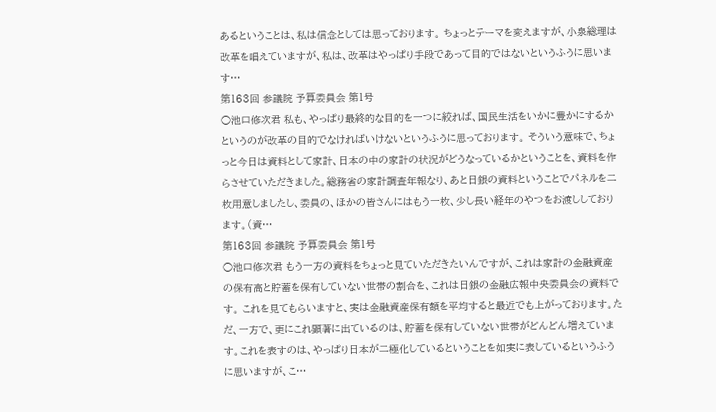あるということは、私は信念としては思っております。 ちょっとテーマを変えますが、小泉総理は改革を唱えていますが、私は、改革はやっぱり手段であって目的ではないというふうに思います…
第163回 参議院 予算委員会 第1号
○池口修次君 私も、やっぱり最終的な目的を一つに絞れば、国民生活をいかに豊かにするかというのが改革の目的でなければいけないというふうに思っております。 そういう意味で、ちょっと今日は資料として家計、日本の中の家計の状況がどうなっているかということを、資料を作らさせていただきました。総務省の家計調査年報なり、あと日銀の資料ということでパネルを二枚用意しましたし、委員の、ほかの皆さんにはもう一枚、少し長い経年のやつをお渡ししております。(資…
第163回 参議院 予算委員会 第1号
○池口修次君 もう一方の資料をちょっと見ていただきたいんですが、これは家計の金融資産の保有高と貯蓄を保有していない世帯の割合を、これは日銀の金融広報中央委員会の資料です。 これを見てもらいますと、実は金融資産保有額を平均すると最近でも上がっております。ただ、一方で、更にこれ顕著に出ているのは、貯蓄を保有していない世帯がどんどん増えています。これを表すのは、やっぱり日本が二極化しているということを如実に表しているというふうに思いますが、こ…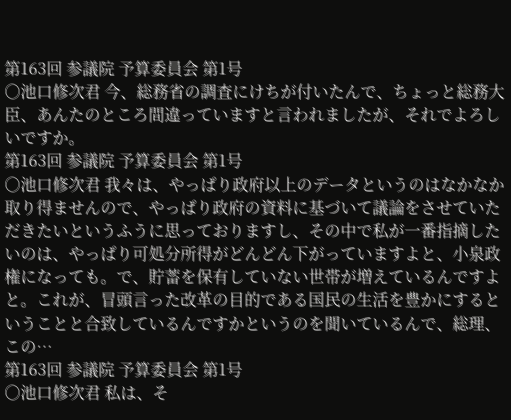第163回 参議院 予算委員会 第1号
○池口修次君 今、総務省の調査にけちが付いたんで、ちょっと総務大臣、あんたのところ間違っていますと言われましたが、それでよろしいですか。
第163回 参議院 予算委員会 第1号
○池口修次君 我々は、やっぱり政府以上のデータというのはなかなか取り得ませんので、やっぱり政府の資料に基づいて議論をさせていただきたいというふうに思っておりますし、その中で私が一番指摘したいのは、やっぱり可処分所得がどんどん下がっていますよと、小泉政権になっても。で、貯蓄を保有していない世帯が増えているんですよと。これが、冒頭言った改革の目的である国民の生活を豊かにするということと合致しているんですかというのを聞いているんで、総理、この…
第163回 参議院 予算委員会 第1号
○池口修次君 私は、そ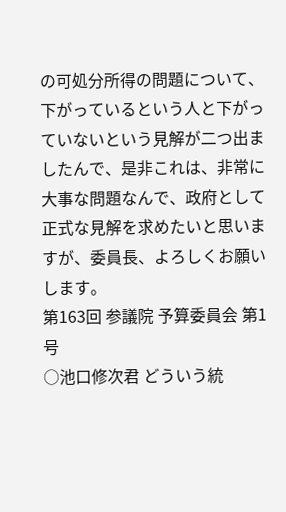の可処分所得の問題について、下がっているという人と下がっていないという見解が二つ出ましたんで、是非これは、非常に大事な問題なんで、政府として正式な見解を求めたいと思いますが、委員長、よろしくお願いします。
第163回 参議院 予算委員会 第1号
○池口修次君 どういう統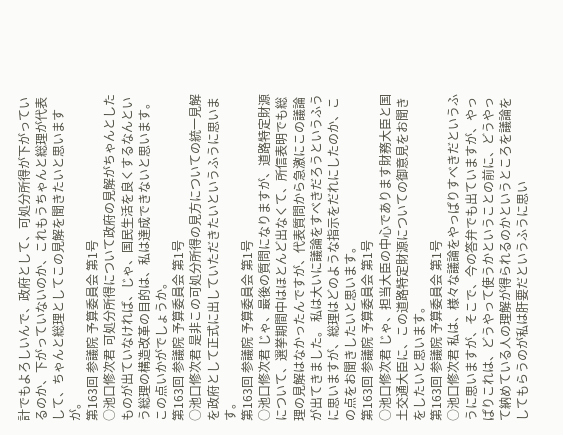計でもよろしいんで、政府として、可処分所得が下がっているのか、下がっていないのか、これもうちゃんと総理が代表して、ちゃんと総理としてこの見解を聞きたいと思いますが。
第163回 参議院 予算委員会 第1号
○池口修次君 可処分所得について政府の見解がちゃんとしたものが出ていなければ、じゃ、国民生活を良くするなんという総理の構造改革の目的は、私は達成できないと思います。この点いかがでしょうか。
第163回 参議院 予算委員会 第1号
○池口修次君 是非この可処分所得の見方についての統一見解を政府として正式に出していただきたいというふうに思います。
第163回 参議院 予算委員会 第1号
○池口修次君 じゃ、最後の質問になりますが、道路特定財源について、選挙期間中はほとんど出なくて、所信表明でも総理の見解はなかったんですが、代表質問から急激にこの議論が出てきました。 私は大いに議論をすべきだろうというふうに思いますが、総理はどのような指示をだれにしたのか、この点をお聞きしたいと思います。
第163回 参議院 予算委員会 第1号
○池口修次君 じゃ、担当大臣の中心であります財務大臣と国土交通大臣に、この道路特定財源についての御意見をお聞きをしたいと思います。
第163回 参議院 予算委員会 第1号
○池口修次君 私は、様々な議論をやっぱりすべきだというふうに思いますが、そこで、今の答弁でも出ていますが、やっぱりこれは、どうやって使うかということの前に、どうやって納めている人の理解が得られるのかというところを議論をしてもらうのが私は肝要だというふうに思い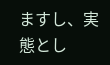ますし、実態とし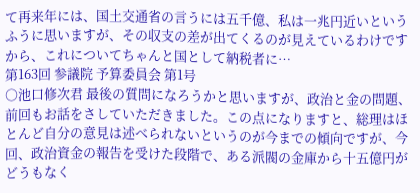て再来年には、国土交通省の言うには五千億、私は一兆円近いというふうに思いますが、その収支の差が出てくるのが見えているわけですから、これについてちゃんと国として納税者に…
第163回 参議院 予算委員会 第1号
○池口修次君 最後の質問になろうかと思いますが、政治と金の問題、前回もお話をさしていただきました。この点になりますと、総理はほとんど自分の意見は述べられないというのが今までの傾向ですが、今回、政治資金の報告を受けた段階で、ある派閥の金庫から十五億円がどうもなく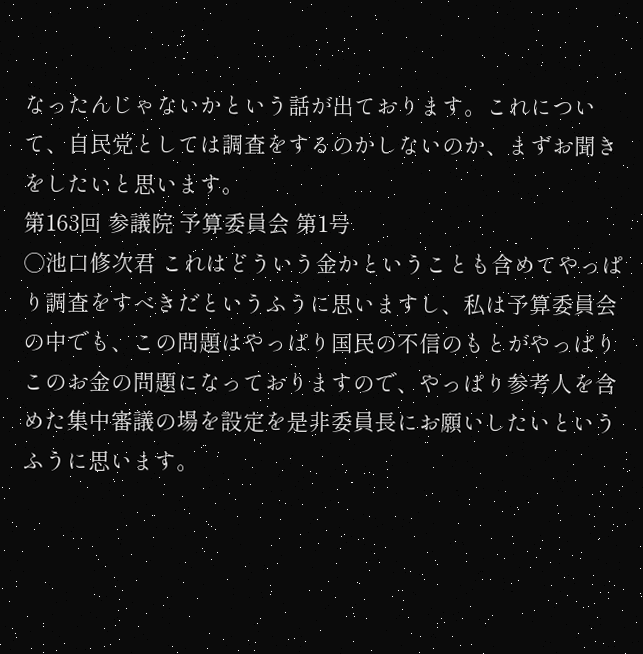なったんじゃないかという話が出ております。これについて、自民党としては調査をするのかしないのか、まずお聞きをしたいと思います。
第163回 参議院 予算委員会 第1号
○池口修次君 これはどういう金かということも含めてやっぱり調査をすべきだというふうに思いますし、私は予算委員会の中でも、この問題はやっぱり国民の不信のもとがやっぱりこのお金の問題になっておりますので、やっぱり参考人を含めた集中審議の場を設定を是非委員長にお願いしたいというふうに思います。